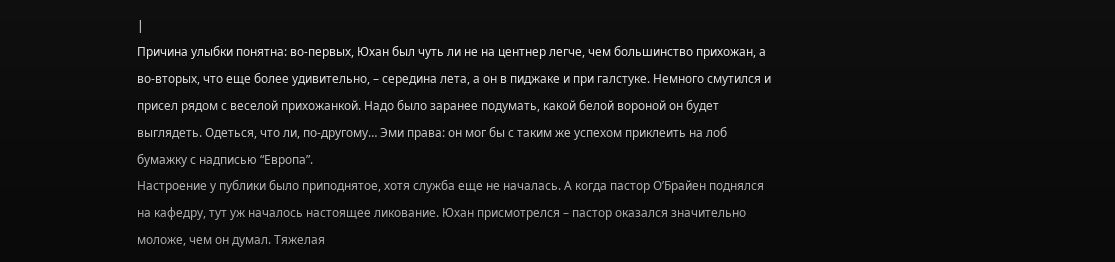|
Причина улыбки понятна: во-первых, Юхан был чуть ли не на центнер легче, чем большинство прихожан, а во-вторых, что еще более удивительно, – середина лета, а он в пиджаке и при галстуке. Немного смутился и присел рядом с веселой прихожанкой. Надо было заранее подумать, какой белой вороной он будет выглядеть. Одеться, что ли, по-другому… Эми права: он мог бы с таким же успехом приклеить на лоб бумажку с надписью “Европа”.
Настроение у публики было приподнятое, хотя служба еще не началась. А когда пастор О’Брайен поднялся на кафедру, тут уж началось настоящее ликование. Юхан присмотрелся – пастор оказался значительно моложе, чем он думал. Тяжелая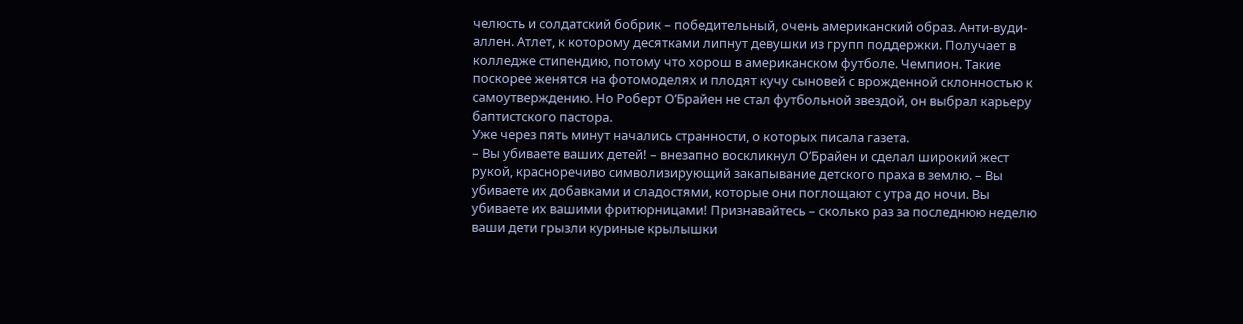челюсть и солдатский бобрик – победительный, очень американский образ. Анти-вуди-аллен. Атлет, к которому десятками липнут девушки из групп поддержки. Получает в колледже стипендию, потому что хорош в американском футболе. Чемпион. Такие поскорее женятся на фотомоделях и плодят кучу сыновей с врожденной склонностью к самоутверждению. Но Роберт О’Брайен не стал футбольной звездой, он выбрал карьеру баптистского пастора.
Уже через пять минут начались странности, о которых писала газета.
– Вы убиваете ваших детей! – внезапно воскликнул О’Брайен и сделал широкий жест рукой, красноречиво символизирующий закапывание детского праха в землю. – Вы убиваете их добавками и сладостями, которые они поглощают с утра до ночи. Вы убиваете их вашими фритюрницами! Признавайтесь – сколько раз за последнюю неделю ваши дети грызли куриные крылышки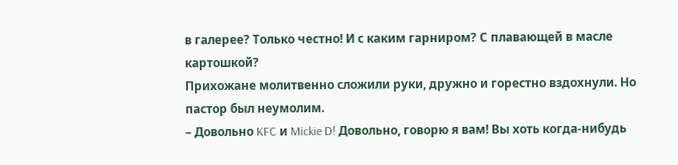в галерее? Только честно! И с каким гарниром? С плавающей в масле картошкой?
Прихожане молитвенно сложили руки, дружно и горестно вздохнули. Но пастор был неумолим.
– Довольно KFC и Mickie D! Довольно, говорю я вам! Вы хоть когда-нибудь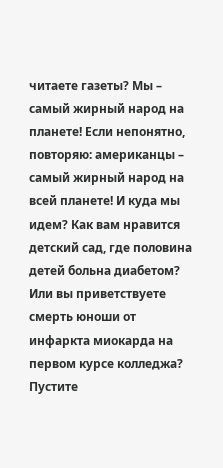читаете газеты? Мы – самый жирный народ на планете! Если непонятно, повторяю: американцы – самый жирный народ на всей планете! И куда мы идем? Как вам нравится детский сад, где половина детей больна диабетом? Или вы приветствуете смерть юноши от инфаркта миокарда на первом курсе колледжа? Пустите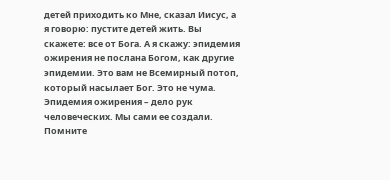детей приходить ко Мне, сказал Иисус, а я говорю: пустите детей жить. Вы скажете: все от Бога. А я скажу: эпидемия ожирения не послана Богом, как другие эпидемии. Это вам не Всемирный потоп, который насылает Бог. Это не чума. Эпидемия ожирения – дело рук человеческих. Мы сами ее создали. Помните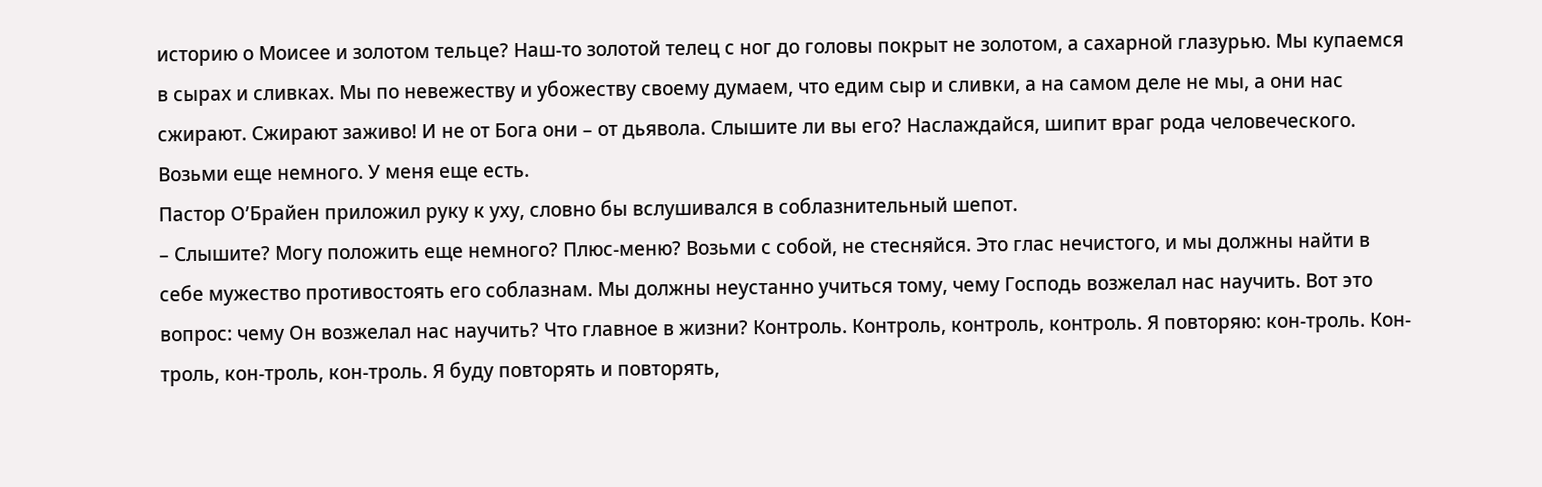историю о Моисее и золотом тельце? Наш-то золотой телец с ног до головы покрыт не золотом, а сахарной глазурью. Мы купаемся в сырах и сливках. Мы по невежеству и убожеству своему думаем, что едим сыр и сливки, а на самом деле не мы, а они нас сжирают. Сжирают заживо! И не от Бога они – от дьявола. Слышите ли вы его? Наслаждайся, шипит враг рода человеческого. Возьми еще немного. У меня еще есть.
Пастор О’Брайен приложил руку к уху, словно бы вслушивался в соблазнительный шепот.
– Слышите? Могу положить еще немного? Плюс-меню? Возьми с собой, не стесняйся. Это глас нечистого, и мы должны найти в себе мужество противостоять его соблазнам. Мы должны неустанно учиться тому, чему Господь возжелал нас научить. Вот это вопрос: чему Он возжелал нас научить? Что главное в жизни? Контроль. Контроль, контроль, контроль. Я повторяю: кон-троль. Кон-троль, кон-троль, кон-троль. Я буду повторять и повторять,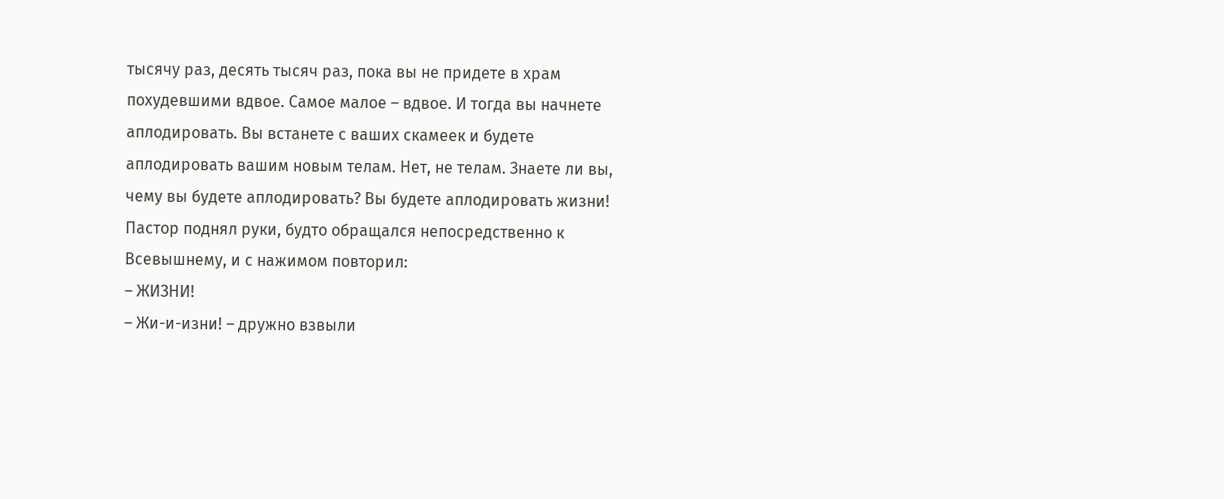тысячу раз, десять тысяч раз, пока вы не придете в храм похудевшими вдвое. Самое малое – вдвое. И тогда вы начнете аплодировать. Вы встанете с ваших скамеек и будете аплодировать вашим новым телам. Нет, не телам. Знаете ли вы, чему вы будете аплодировать? Вы будете аплодировать жизни!
Пастор поднял руки, будто обращался непосредственно к Всевышнему, и с нажимом повторил:
– ЖИЗНИ!
– Жи-и-изни! – дружно взвыли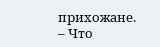прихожане.
– Что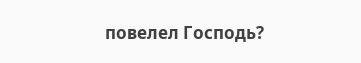повелел Господь?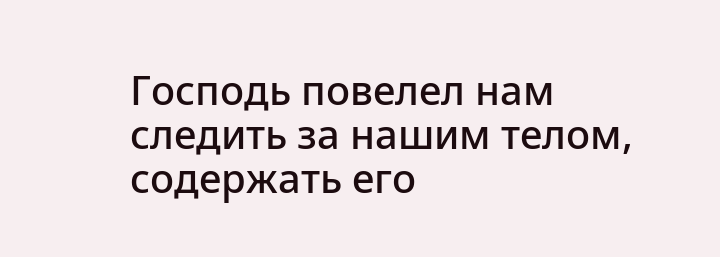Господь повелел нам следить за нашим телом, содержать его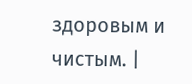здоровым и чистым. |